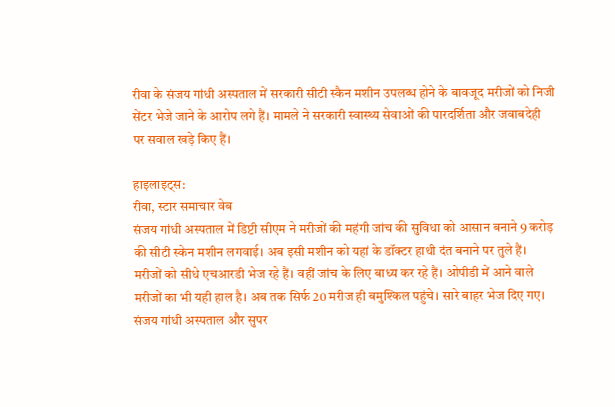रीवा के संजय गांधी अस्पताल में सरकारी सीटी स्कैन मशीन उपलब्ध होने के बावजूद मरीजों को निजी सेंटर भेजे जाने के आरोप लगे हैं। मामले ने सरकारी स्वास्थ्य सेवाओं की पारदर्शिता और जवाबदेही पर सवाल खड़े किए हैं।

हाइलाइट्स:
रीवा, स्टार समाचार वेब
संजय गांधी अस्पताल में डिप्टी सीएम ने मरीजों की महंगी जांच की सुविधा को आसान बनाने 9 करोड़ की सीटी स्केन मशीन लगवाई। अब इसी मशीन को यहां के डॉक्टर हाथी दंत बनाने पर तुले हैं। मरीजों को सीधे एचआरडी भेज रहे हैं। वहीं जांच के लिए बाध्य कर रहे हैं। ओपीडी में आने वाले मरीजों का भी यही हाल है। अब तक सिर्फ 20 मरीज ही बमुश्किल पहुंचे। सारे बाहर भेज दिए गए।
संजय गांधी अस्पताल और सुपर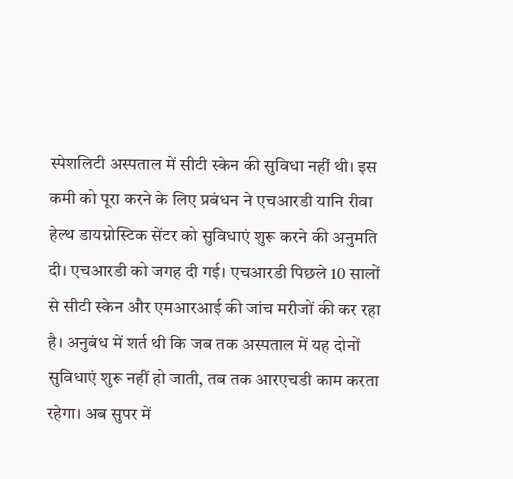स्पेशलिटी अस्पताल में सीटी स्केन की सुविधा नहीं थी। इस कमी को पूरा करने के लिए प्रबंधन ने एचआरडी यानि रीवा हेल्थ डायग्नोस्टिक सेंटर को सुविधाएं शुरू करने की अनुमति दी। एचआरडी को जगह दी गई। एचआरडी पिछले 10 सालों से सीटी स्केन और एमआरआई की जांच मरीजों की कर रहा है। अनुबंध में शर्त थी कि जब तक अस्पताल में यह दोनों सुविधाएं शुरू नहीं हो जाती, तब तक आरएचडी काम करता रहेगा। अब सुपर में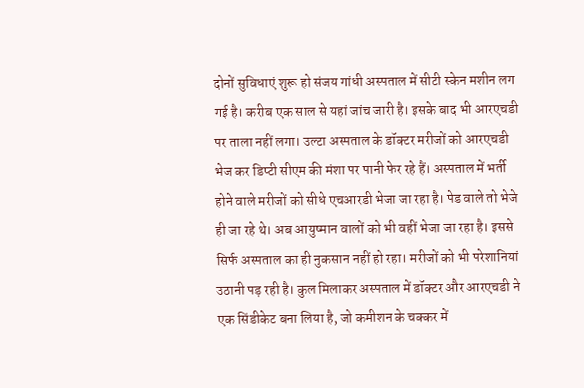दोनों सुविधाएं शुरू हो संजय गांधी अस्पताल में सीटी स्केन मशीन लग गई है। करीब एक साल से यहां जांच जारी है। इसके बाद भी आरएचडी पर ताला नहीं लगा। उल्टा अस्पताल के डॉक्टर मरीजों को आरएचडी भेज कर डिप्टी सीएम की मंशा पर पानी फेर रहे हैं। अस्पताल में भर्ती होने वाले मरीजों को सीधे एचआरडी भेजा जा रहा है। पेड वाले तो भेजे ही जा रहे थे। अब आयुष्मान वालों को भी वहीं भेजा जा रहा है। इससे सिर्फ अस्पताल का ही नुकसान नहीं हो रहा। मरीजों को भी परेशानियां उठानी पड़ रही है। कुल मिलाकर अस्पताल में डॉक्टर और आरएचडी ने एक सिंडीकेट बना लिया है, जो कमीशन के चक्कर में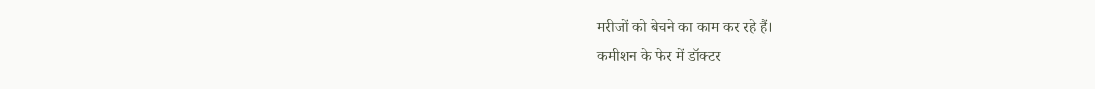मरीजों को बेचने का काम कर रहे हैं।
कमीशन के फेर में डॉक्टर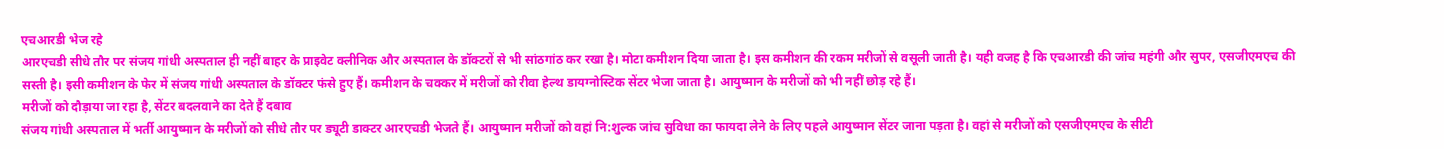एचआरडी भेज रहे
आरएचडी सीधे तौर पर संजय गांधी अस्पताल ही नहीं बाहर के प्राइवेट क्लीनिक और अस्पताल के डॉक्टरों से भी सांठगांठ कर रखा है। मोटा कमीशन दिया जाता है। इस कमीशन की रकम मरीजों से वसूली जाती है। यही वजह है कि एचआरडी की जांच महंगी और सुपर, एसजीएमएच की सस्ती है। इसी कमीशन के फेर में संजय गांधी अस्पताल के डॉक्टर फंसे हुए हैं। कमीशन के चक्कर में मरीजों को रीवा हेल्थ डायग्नोस्टिक सेंटर भेजा जाता है। आयुष्मान के मरीजों को भी नहीं छोड़ रहे हैं।
मरीजों को दौड़ाया जा रहा है, सेंटर बदलवाने का देते हैं दबाव
संजय गांधी अस्पताल में भर्ती आयुष्मान के मरीजों को सीधे तौर पर ड्यूटी डाक्टर आरएचडी भेजते हैं। आयुष्मान मरीजों को वहां नि:शुल्क जांच सुविधा का फायदा लेने के लिए पहले आयुष्मान सेंटर जाना पड़ता है। वहां से मरीजों को एसजीएमएच के सीटी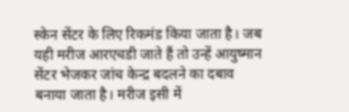स्केन सेंटर के लिए रिकमंड किया जाता है। जब यही मरीज आरएचडी जाते हैं तो उन्हें आयुष्मान सेंटर भेजकर जांच केन्द्र बदलने का दबाव बनाया जाता है। मरीज इसी में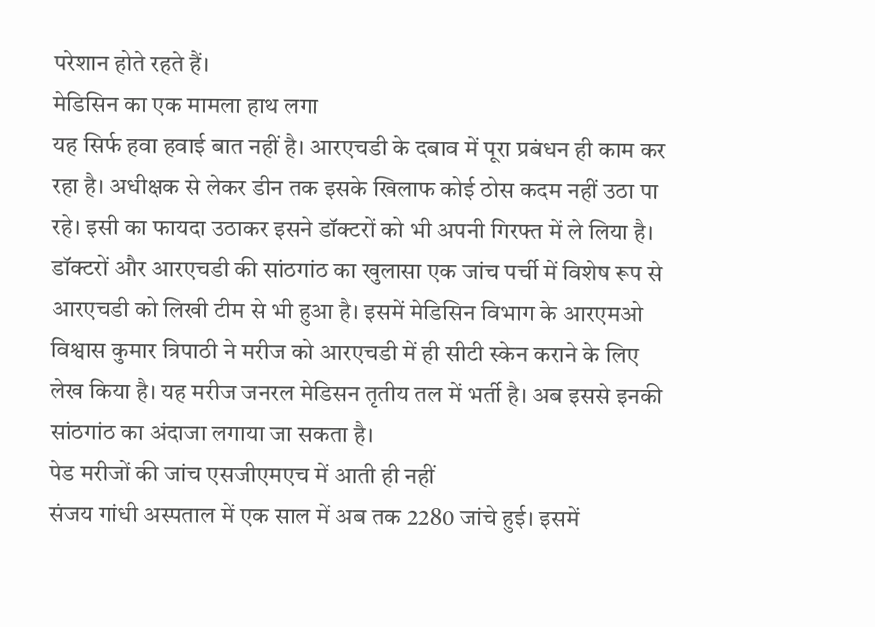परेशान होते रहते हैं।
मेडिसिन का एक मामला हाथ लगा
यह सिर्फ हवा हवाई बात नहीं है। आरएचडी के दबाव में पूरा प्रबंधन ही काम कर रहा है। अधीक्षक से लेकर डीन तक इसके खिलाफ कोई ठोस कदम नहीं उठा पा रहे। इसी का फायदा उठाकर इसने डॉक्टरों को भी अपनी गिरफ्त में ले लिया है। डॉक्टरों और आरएचडी की सांठगांठ का खुलासा एक जांच पर्ची में विशेष रूप से आरएचडी को लिखी टीम से भी हुआ है। इसमें मेडिसिन विभाग के आरएमओ विश्वास कुमार त्रिपाठी ने मरीज को आरएचडी में ही सीटी स्केन कराने के लिए लेख किया है। यह मरीज जनरल मेडिसन तृतीय तल में भर्ती है। अब इससे इनकी सांठगांठ का अंदाजा लगाया जा सकता है।
पेड मरीजों की जांच एसजीएमएच में आती ही नहीं
संजय गांधी अस्पताल में एक साल में अब तक 2280 जांचे हुई। इसमें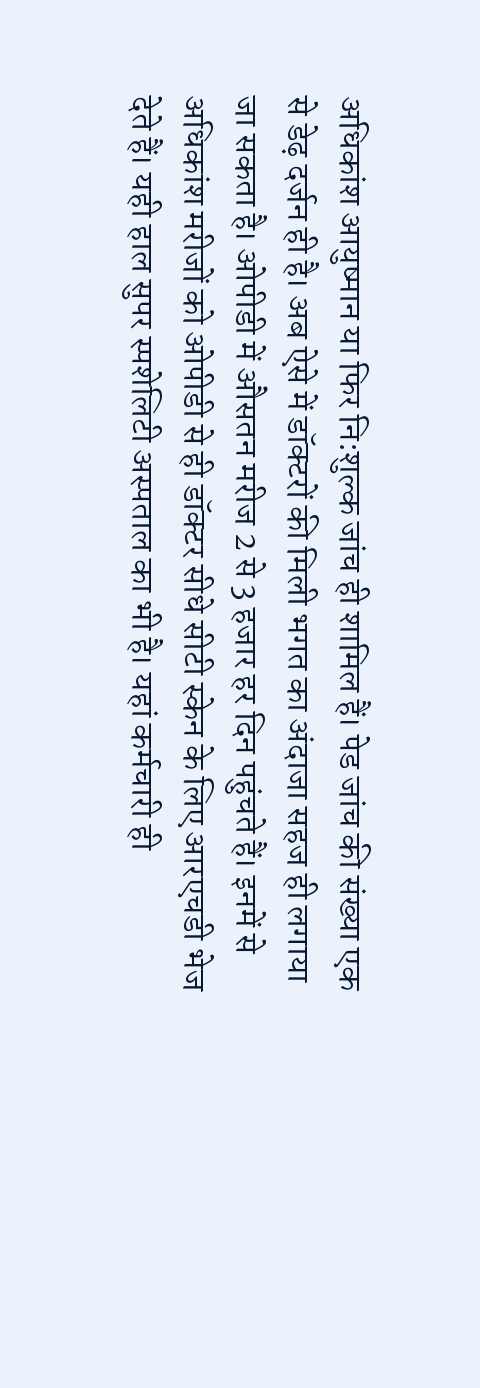अधिकांश आयुष्मान या फिर नि:शुल्क जांच ही शामिल हैं। पेड जांच की संख्या एक से डेढ़ दर्जन ही है। अब ऐसे में डॉक्टरों की मिली भगत का अंदाजा सहज ही लगाया जा सकता है। ओपीडी में औसतन मरीज 2 से 3 हजार हर दिन पहुंचते हैं। इनमें से अधिकांश मरीजों को ओपीडी से ही डॉक्टर सीधे सीटी स्केन के लिए आरएचडी भेज देते हैं। यही हाल सुपर स्पशेलिटी अस्पताल का भी है। यहां कर्मचारी ही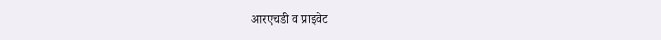आरएचडी व प्राइवेट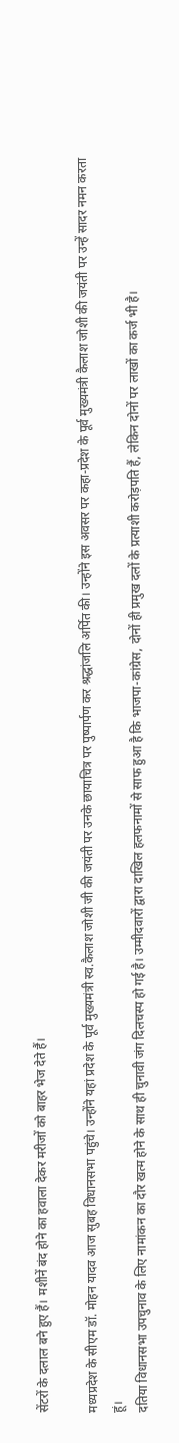सेंटरों के दलाल बने हुए हैं। मशीनें बंद होने का हवाला देकर मरीजों को बाहर भेज देते हैं।

मध्यप्रदेश के सीएम डॉ. मोहन यादव आज सुबह विधानसभा पहुंचे। उन्होंने यहां प्रदेश के पूर्व मुख्यमंत्री स्व.कैलाश जोशी जी की जयंती पर उनके छायाचित्र पर पुष्पार्पण कर श्रद्धांजलि अर्पित की। उन्होंने इस अवसर पर कहा-प्रदेश के पूर्व मुख्यमंत्री कैलाश जोशी की जयंती पर उन्हें सादर नमन करता हूं।
दतिया विधानसभा उपचुनाव के लिए नामांकन का दौर खत्म होने के साथ ही चुनावी जंग दिलचस्प हो गई है। उम्मीदवारों द्वारा दाखिल हलफनामों से साफ हुआ है कि भाजपा-कांग्रेस, दोनों ही प्रमुख दलों के प्रत्याशी करोड़पति हैं, लेकिन दोनों पर लाखों का कर्ज भी है।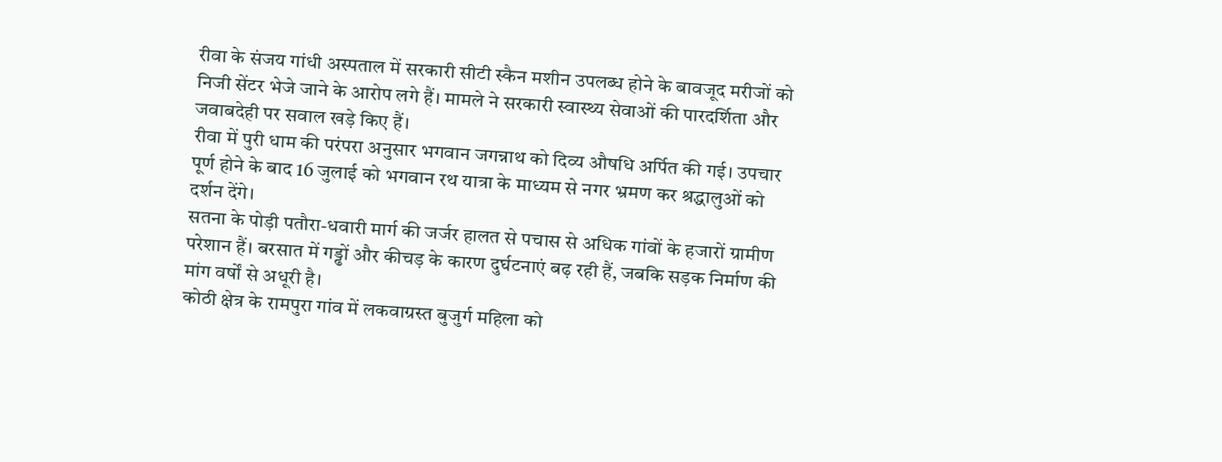रीवा के संजय गांधी अस्पताल में सरकारी सीटी स्कैन मशीन उपलब्ध होने के बावजूद मरीजों को निजी सेंटर भेजे जाने के आरोप लगे हैं। मामले ने सरकारी स्वास्थ्य सेवाओं की पारदर्शिता और जवाबदेही पर सवाल खड़े किए हैं।
रीवा में पुरी धाम की परंपरा अनुसार भगवान जगन्नाथ को दिव्य औषधि अर्पित की गई। उपचार पूर्ण होने के बाद 16 जुलाई को भगवान रथ यात्रा के माध्यम से नगर भ्रमण कर श्रद्धालुओं को दर्शन देंगे।
सतना के पोड़ी पतौरा-धवारी मार्ग की जर्जर हालत से पचास से अधिक गांवों के हजारों ग्रामीण परेशान हैं। बरसात में गड्ढों और कीचड़ के कारण दुर्घटनाएं बढ़ रही हैं, जबकि सड़क निर्माण की मांग वर्षों से अधूरी है।
कोठी क्षेत्र के रामपुरा गांव में लकवाग्रस्त बुजुर्ग महिला को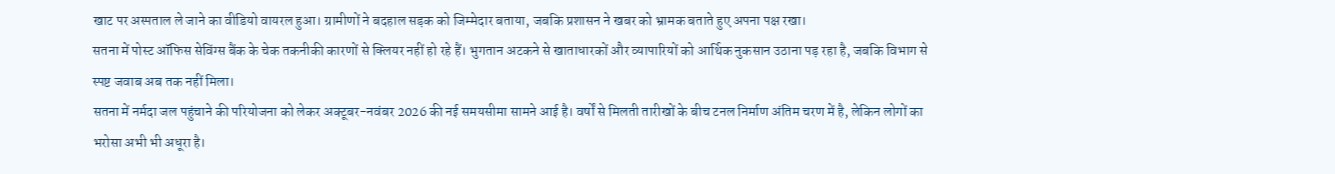खाट पर अस्पताल ले जाने का वीडियो वायरल हुआ। ग्रामीणों ने बदहाल सड़क को जिम्मेदार बताया, जबकि प्रशासन ने खबर को भ्रामक बताते हुए अपना पक्ष रखा।
सतना में पोस्ट ऑफिस सेविंग्स बैंक के चेक तकनीकी कारणों से क्लियर नहीं हो रहे हैं। भुगतान अटकने से खाताधारकों और व्यापारियों को आर्थिक नुकसान उठाना पड़ रहा है, जबकि विभाग से स्पष्ट जवाब अब तक नहीं मिला।
सतना में नर्मदा जल पहुंचाने की परियोजना को लेकर अक्टूबर-नवंबर 2026 की नई समयसीमा सामने आई है। वर्षों से मिलती तारीखों के बीच टनल निर्माण अंतिम चरण में है, लेकिन लोगों का भरोसा अभी भी अधूरा है।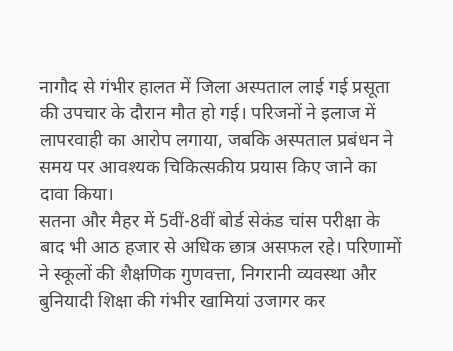नागौद से गंभीर हालत में जिला अस्पताल लाई गई प्रसूता की उपचार के दौरान मौत हो गई। परिजनों ने इलाज में लापरवाही का आरोप लगाया, जबकि अस्पताल प्रबंधन ने समय पर आवश्यक चिकित्सकीय प्रयास किए जाने का दावा किया।
सतना और मैहर में 5वीं-8वीं बोर्ड सेकंड चांस परीक्षा के बाद भी आठ हजार से अधिक छात्र असफल रहे। परिणामों ने स्कूलों की शैक्षणिक गुणवत्ता, निगरानी व्यवस्था और बुनियादी शिक्षा की गंभीर खामियां उजागर कर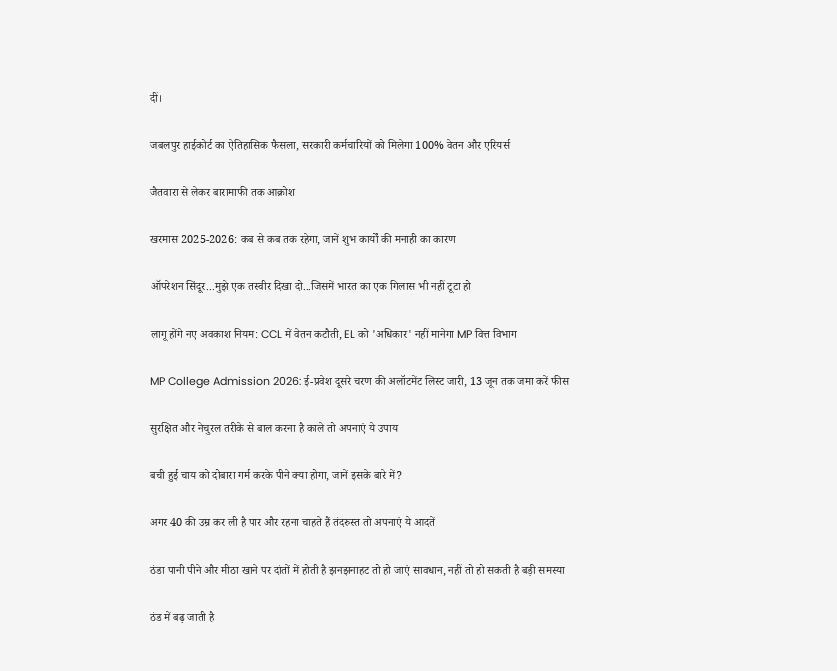दीं।

जबलपुर हाईकोर्ट का ऐतिहासिक फैसला, सरकारी कर्मचारियों को मिलेगा 100% वेतन और एरियर्स

जैतवारा से लेकर बारामाफी तक आक्रोश

खरमास 2025-2026: कब से कब तक रहेगा, जानें शुभ कार्यों की मनाही का कारण

ऑपरेशन सिंदूर...मुझे एक तस्वीर दिखा दो...जिसमें भारत का एक गिलास भी नहीं टूटा हो

लागू होंगे नए अवकाश नियम: CCL में वेतन कटौती, EL को 'अधिकार' नहीं मानेगा MP वित्त विभाग

MP College Admission 2026: ई-प्रवेश दूसरे चरण की अलॉटमेंट लिस्ट जारी, 13 जून तक जमा करें फीस

सुरक्षित और नेचुरल तरीके से बाल करना है काले तो अपनाएं ये उपाय

बची हुई चाय को दोबारा गर्म करके पीने क्या होगा, जानें इसके बारे में?

अगर 40 की उम्र कर ली है पार और रहना चाहते हैं तंदरुस्त तो अपनाएं ये आदतें

ठंडा पानी पीने और मीठा खाने पर दांतों में होती है झनझनाहट तो हो जाएं सावधान, नहीं तो हो सकती है बड़ी समस्या

ठंड में बढ़ जाती है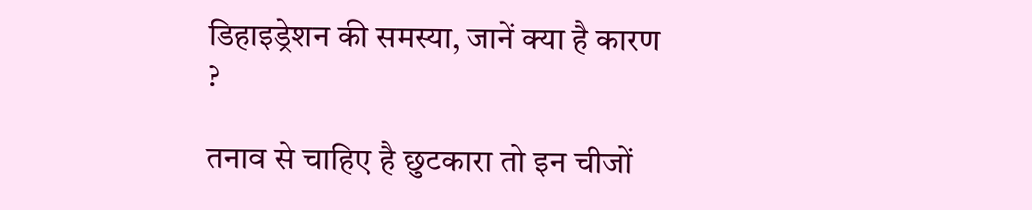डिहाइड्रेशन की समस्या, जानें क्या है कारण ?

तनाव से चाहिए है छुटकारा तो इन चीजों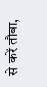से करें तौबा,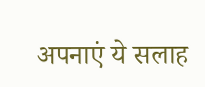अपनाएं ये सलाह